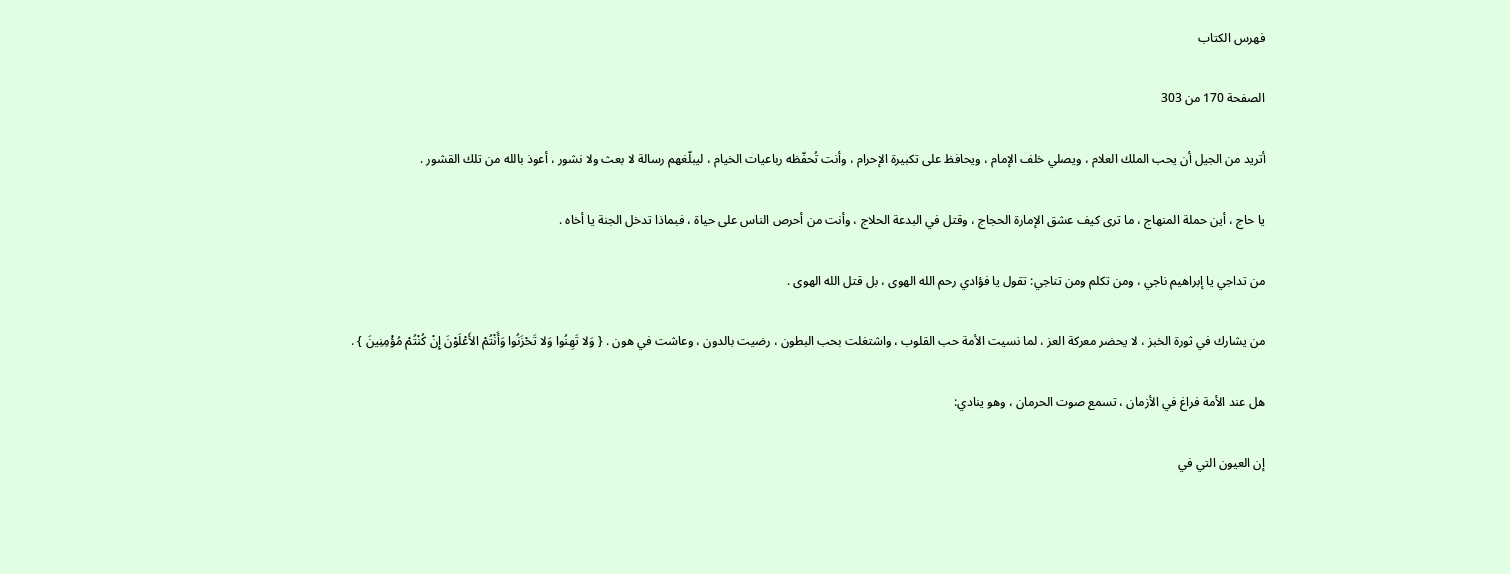فهرس الكتاب

الصفحة 170 من 303

أتريد من الجيل أن يحب الملك العلام ، ويصلي خلف الإمام ، ويحافظ على تكبيرة الإحرام ، وأنت تُحفّظه رباعيات الخيام ، ليبلّغهم رسالة لا بعث ولا نشور ، أعوذ بالله من تلك القشور .

يا حاج ، أين حملة المنهاج ، ما ترى كيف عشق الإمارة الحجاج ، وقتل في البدعة الحلاج ، وأنت من أحرص الناس على حياة ، فبماذا تدخل الجنة يا أخاه .

من تداجي يا إبراهيم ناجي ، ومن تكلم ومن تناجي: تقول يا فؤادي رحم الله الهوى ، بل قتل الله الهوى .

من يشارك في ثورة الخبز ، لا يحضر معركة العز ، لما نسيت الأمة حب القلوب ، واشتغلت بحب البطون ، رضيت بالدون ، وعاشت في هون . { وَلا تَهِنُوا وَلا تَحْزَنُوا وَأَنْتُمْ الأَعْلَوْنَ إِنْ كُنْتُمْ مُؤْمِنِينَ } .

هل عند الأمة فراغ في الأزمان ، تسمع صوت الحرمان ، وهو ينادي:

إن العيون التي في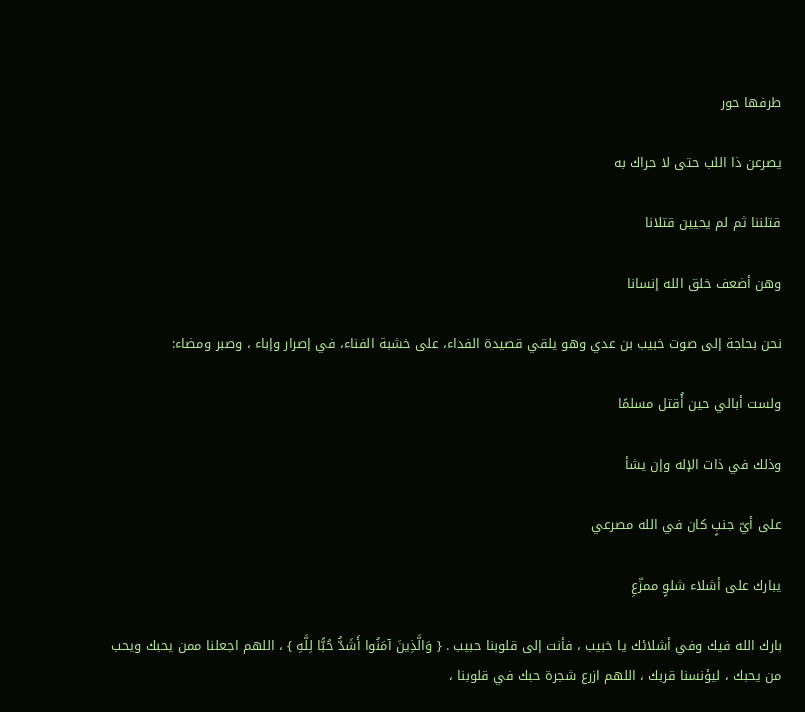طرفها حور

يصرعن ذا اللب حتى لا حراك به

قتلننا ثم لم يحيين قتلانا

وهن أضعف خلق الله إنسانا

نحن بحاجة إلى صوت خبيب بن عدي وهو يلقي قصيدة الفداء، على خشبة الفناء، في إصرار وإباء ، وصبر ومضاء:

ولست أبالي حين أُقتل مسلمًا

وذلك في ذات الإله وإن يشأ

على أيّ جنبٍ كان في الله مصرعي

يبارك على أشلاء شلوٍ ممزّعِ

بارك الله فيك وفي أشلائك يا خبيب ، فأنت إلى قلوبنا حبيب . { وَالَّذِينَ آمَنُوا أَشَدُّ حُبًّا لِلَّهِ } ، اللهم اجعلنا ممن يحبك ويحب من يحبك ، ليؤنسنا قربك ، اللهم ازرع شجرة حبك في قلوبنا ،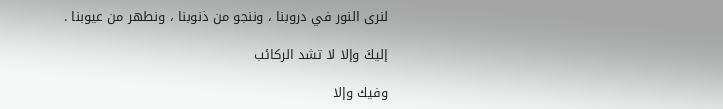لنرى النور في دروبنا ، وننجو من ذنوبنا ، ونطهر من عيوبنا .

إليكَ وإلا لا تشد الركائب

وفيك وإلا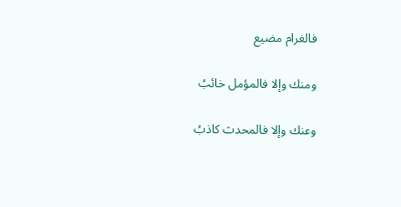فالغرام مضيع

ومنك وإلا فالمؤمل خائبُ

وعنك وإلا فالمحدث كاذبُ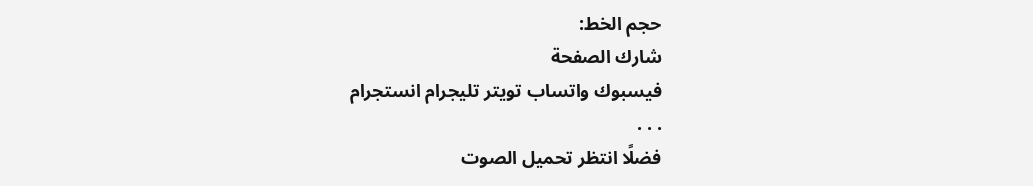حجم الخط:
شارك الصفحة
فيسبوك واتساب تويتر تليجرام انستجرام
. . .
فضلًا انتظر تحميل الصوت